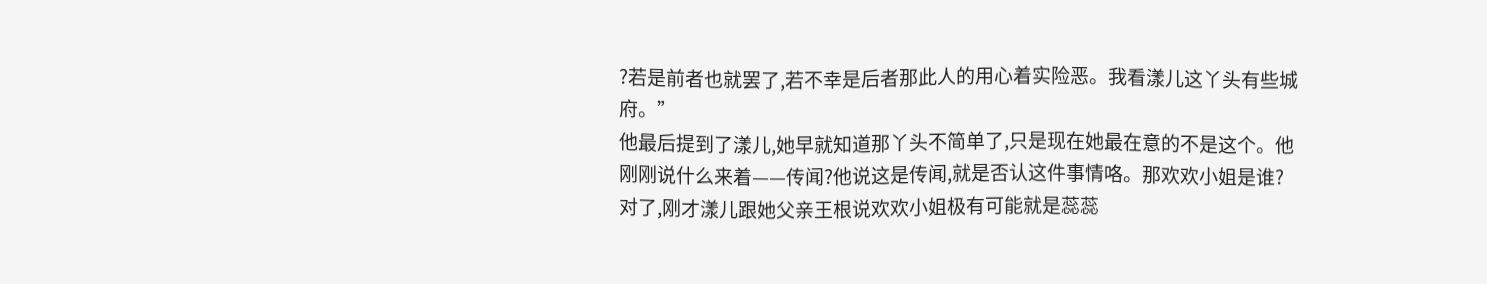?若是前者也就罢了,若不幸是后者那此人的用心着实险恶。我看漾儿这丫头有些城府。”
他最后提到了漾儿,她早就知道那丫头不简单了,只是现在她最在意的不是这个。他刚刚说什么来着——传闻?他说这是传闻,就是否认这件事情咯。那欢欢小姐是谁?对了,刚才漾儿跟她父亲王根说欢欢小姐极有可能就是蕊蕊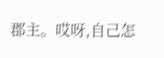郡主。哎呀,自己怎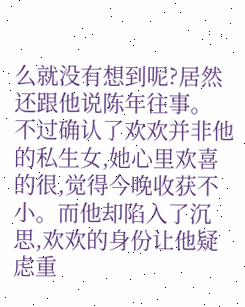么就没有想到呢?居然还跟他说陈年往事。
不过确认了欢欢并非他的私生女,她心里欢喜的很,觉得今晚收获不小。而他却陷入了沉思,欢欢的身份让他疑虑重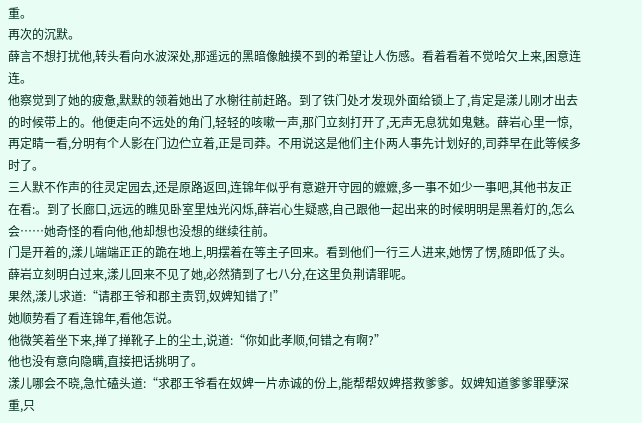重。
再次的沉默。
薛言不想打扰他,转头看向水波深处,那遥远的黑暗像触摸不到的希望让人伤感。看着看着不觉哈欠上来,困意连连。
他察觉到了她的疲惫,默默的领着她出了水榭往前赶路。到了铁门处才发现外面给锁上了,肯定是漾儿刚才出去的时候带上的。他便走向不远处的角门,轻轻的咳嗽一声,那门立刻打开了,无声无息犹如鬼魅。薛岩心里一惊,再定睛一看,分明有个人影在门边伫立着,正是司莽。不用说这是他们主仆两人事先计划好的,司莽早在此等候多时了。
三人默不作声的往灵定园去,还是原路返回,连锦年似乎有意避开守园的嬷嬷,多一事不如少一事吧,其他书友正在看:。到了长廊口,远远的瞧见卧室里烛光闪烁,薛岩心生疑惑,自己跟他一起出来的时候明明是黑着灯的,怎么会……她奇怪的看向他,他却想也没想的继续往前。
门是开着的,漾儿端端正正的跪在地上,明摆着在等主子回来。看到他们一行三人进来,她愣了愣,随即低了头。
薛岩立刻明白过来,漾儿回来不见了她,必然猜到了七八分,在这里负荆请罪呢。
果然,漾儿求道:“请郡王爷和郡主责罚,奴婢知错了!”
她顺势看了看连锦年,看他怎说。
他微笑着坐下来,掸了掸靴子上的尘土,说道:“你如此孝顺,何错之有啊?”
他也没有意向隐瞒,直接把话挑明了。
漾儿哪会不晓,急忙磕头道:“求郡王爷看在奴婢一片赤诚的份上,能帮帮奴婢搭救爹爹。奴婢知道爹爹罪孽深重,只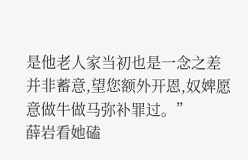是他老人家当初也是一念之差并非蓄意,望您额外开恩,奴婢愿意做牛做马弥补罪过。”
薛岩看她磕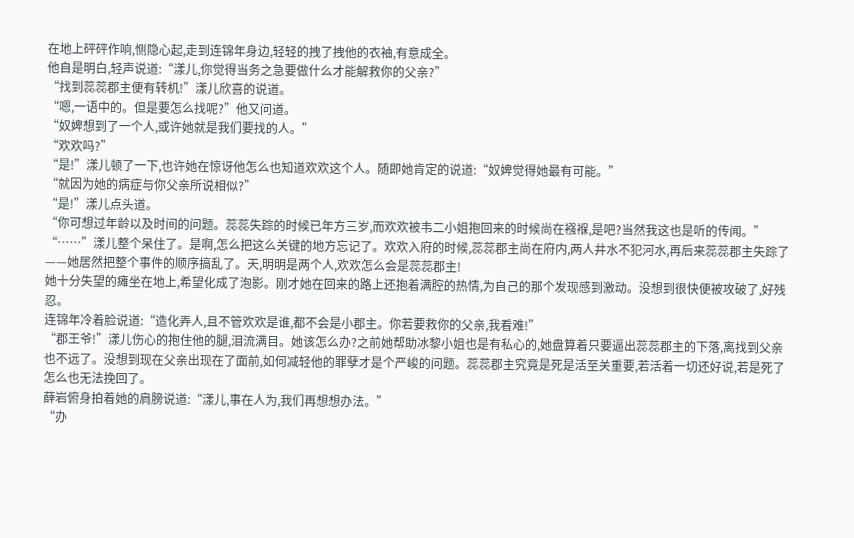在地上砰砰作响,恻隐心起,走到连锦年身边,轻轻的拽了拽他的衣袖,有意成全。
他自是明白,轻声说道:“漾儿,你觉得当务之急要做什么才能解救你的父亲?”
“找到蕊蕊郡主便有转机!”漾儿欣喜的说道。
“嗯,一语中的。但是要怎么找呢?”他又问道。
“奴婢想到了一个人,或许她就是我们要找的人。”
“欢欢吗?”
“是!”漾儿顿了一下,也许她在惊讶他怎么也知道欢欢这个人。随即她肯定的说道:“奴婢觉得她最有可能。”
“就因为她的病症与你父亲所说相似?”
“是!”漾儿点头道。
“你可想过年龄以及时间的问题。蕊蕊失踪的时候已年方三岁,而欢欢被韦二小姐抱回来的时候尚在襁褓,是吧?当然我这也是听的传闻。”
“……”漾儿整个呆住了。是啊,怎么把这么关键的地方忘记了。欢欢入府的时候,蕊蕊郡主尚在府内,两人井水不犯河水,再后来蕊蕊郡主失踪了——她居然把整个事件的顺序搞乱了。天,明明是两个人,欢欢怎么会是蕊蕊郡主!
她十分失望的瘫坐在地上,希望化成了泡影。刚才她在回来的路上还抱着满腔的热情,为自己的那个发现感到激动。没想到很快便被攻破了,好残忍。
连锦年冷着脸说道:“造化弄人,且不管欢欢是谁,都不会是小郡主。你若要救你的父亲,我看难!”
“郡王爷!”漾儿伤心的抱住他的腿,泪流满目。她该怎么办?之前她帮助冰黎小姐也是有私心的,她盘算着只要逼出蕊蕊郡主的下落,离找到父亲也不远了。没想到现在父亲出现在了面前,如何减轻他的罪孽才是个严峻的问题。蕊蕊郡主究竟是死是活至关重要,若活着一切还好说,若是死了怎么也无法挽回了。
薛岩俯身拍着她的肩膀说道:“漾儿,事在人为,我们再想想办法。”
“办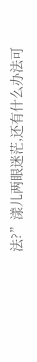法?”漾儿两眼迷茫,还有什么办法可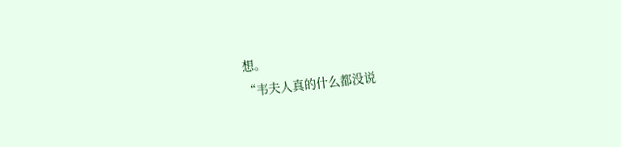想。
“韦夫人真的什么都没说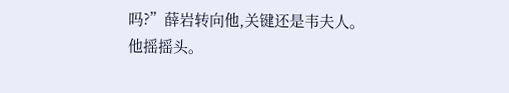吗?”薛岩转向他,关键还是韦夫人。
他摇摇头。